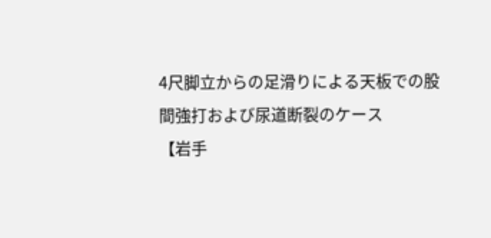4尺脚立からの足滑りによる天板での股間強打および尿道断裂のケース
【岩手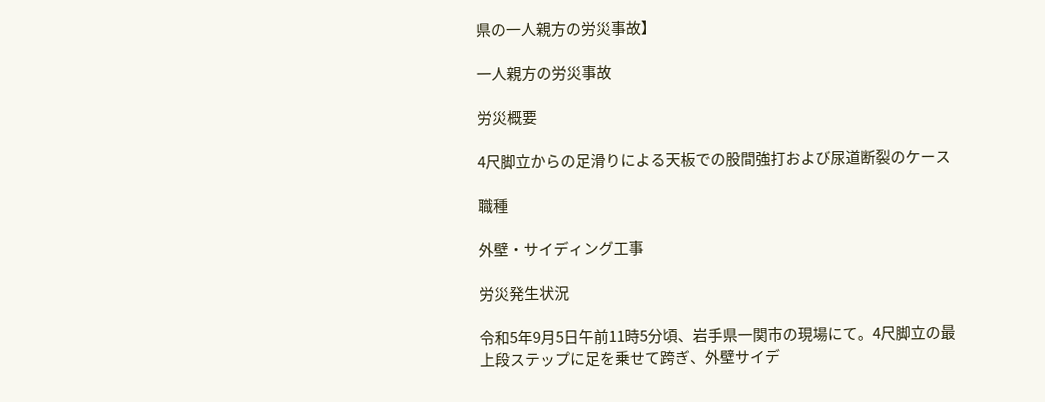県の一人親方の労災事故】

一人親方の労災事故

労災概要

4尺脚立からの足滑りによる天板での股間強打および尿道断裂のケース

職種

外壁・サイディング工事

労災発生状況

令和5年9月5日午前11時5分頃、岩手県一関市の現場にて。4尺脚立の最上段ステップに足を乗せて跨ぎ、外壁サイデ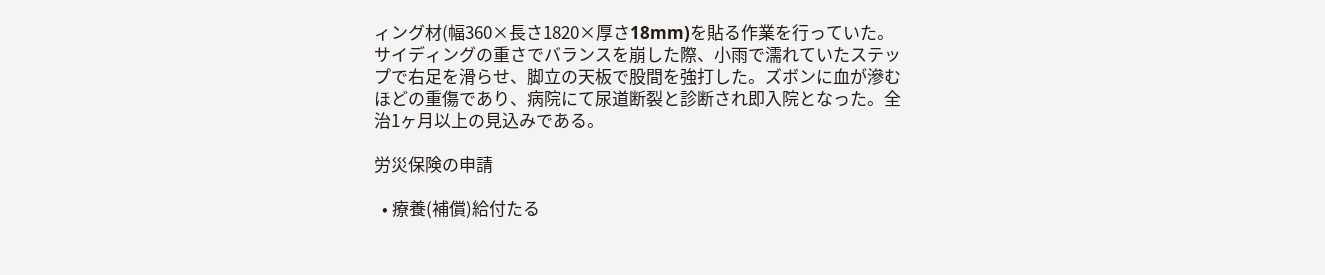ィング材(幅360×長さ1820×厚さ18mm)を貼る作業を行っていた。サイディングの重さでバランスを崩した際、小雨で濡れていたステップで右足を滑らせ、脚立の天板で股間を強打した。ズボンに血が滲むほどの重傷であり、病院にて尿道断裂と診断され即入院となった。全治1ヶ月以上の見込みである。

労災保険の申請

  • 療養(補償)給付たる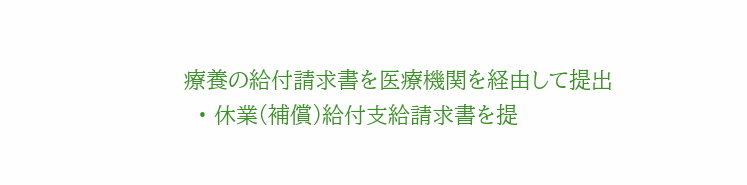療養の給付請求書を医療機関を経由して提出
  • 休業(補償)給付支給請求書を提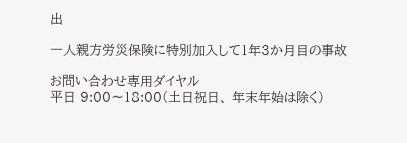出

一人親方労災保険に特別加入して1年3か月目の事故

お問い合わせ専用ダイヤル
平日 9:00〜18:00(土日祝日、 年末年始は除く)